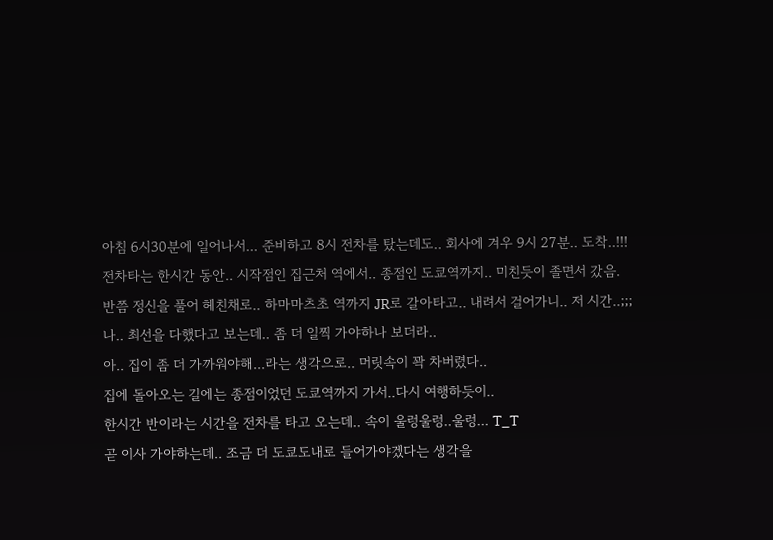아침 6시30분에 일어나서... 준비하고 8시 전차를 탔는데도.. 회사에 겨우 9시 27분.. 도착..!!!
전차타는 한시간 동안.. 시작점인 집근처 역에서.. 종점인 도쿄역까지.. 미친듯이 졸면서 갔음.
반쯤 정신을 풀어 헤친채로.. 하마마츠초 역까지 JR로 갈아타고.. 내려서 걸어가니.. 저 시간..;;;
나.. 최선을 다했다고 보는데.. 좀 더 일찍 가야하나 보더라..
아.. 집이 좀 더 가까워야해...라는 생각으로.. 머릿속이 꽉 차버렸다..
집에 돌아오는 길에는 종점이었던 도쿄역까지 가서..다시 여행하듯이..
한시간 반이라는 시간을 전차를 타고 오는데.. 속이 울렁울렁..울렁... T_T
곧 이사 가야하는데.. 조금 더 도쿄도내로 들어가야겠다는 생각을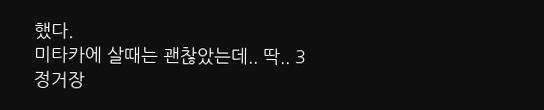했다.
미타카에 살때는 괜찮았는데.. 딱.. 3정거장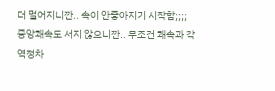더 멀어지니깐.. 속이 안좋아지기 시작함;;;;
중앙쾌속도 서지 않으니깐.. 무조건 쾌속과 각역정차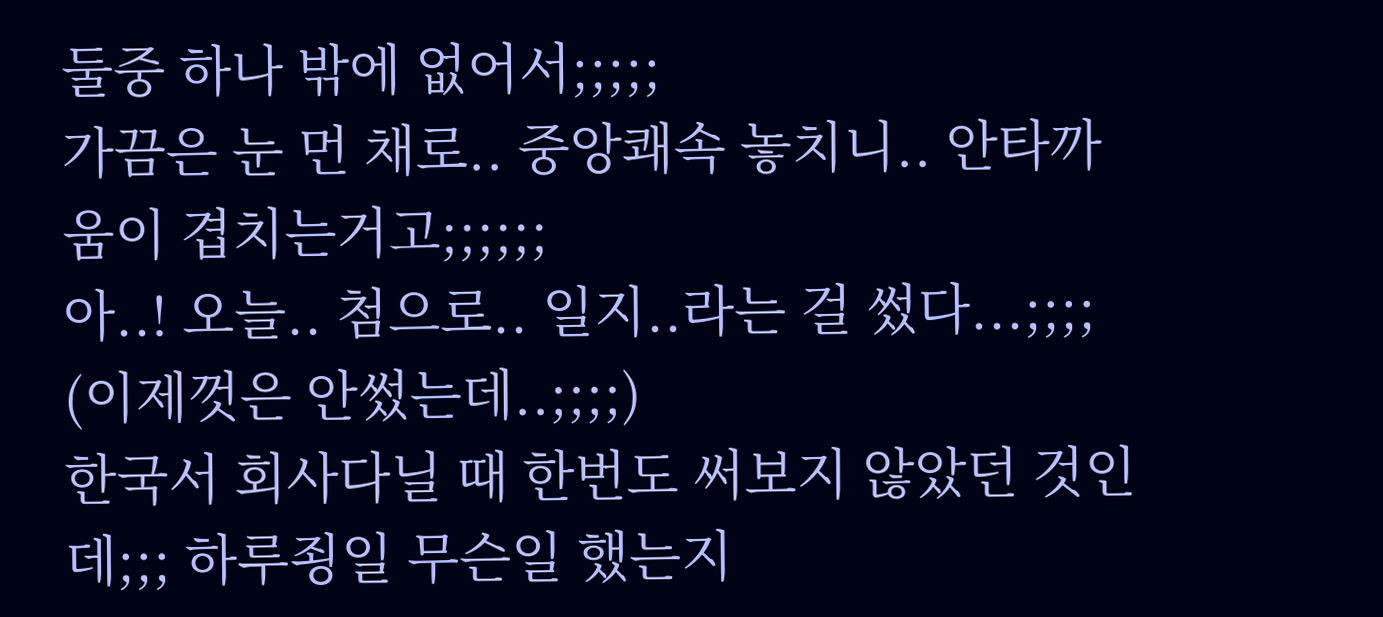둘중 하나 밖에 없어서;;;;;
가끔은 눈 먼 채로.. 중앙쾌속 놓치니.. 안타까움이 겹치는거고;;;;;;
아..! 오늘.. 첨으로.. 일지..라는 걸 썼다...;;;; (이제껏은 안썼는데..;;;;)
한국서 회사다닐 때 한번도 써보지 않았던 것인데;;; 하루죙일 무슨일 했는지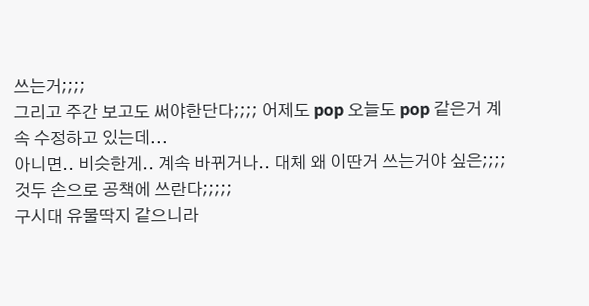쓰는거;;;;
그리고 주간 보고도 써야한단다;;;; 어제도 pop 오늘도 pop 같은거 계속 수정하고 있는데...
아니면.. 비슷한게.. 계속 바뀌거나.. 대체 왜 이딴거 쓰는거야 싶은;;;; 것두 손으로 공책에 쓰란다;;;;;
구시대 유물딱지 같으니라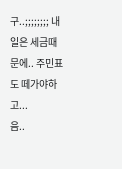구..;;;;;;;; 내일은 세금때문에.. 주민표도 떼가야하고...
음..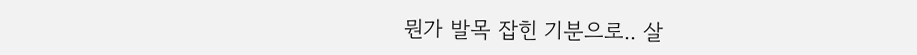뭔가 발목 잡힌 기분으로.. 살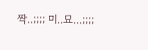짝..;;;; 미..묘...;;;;